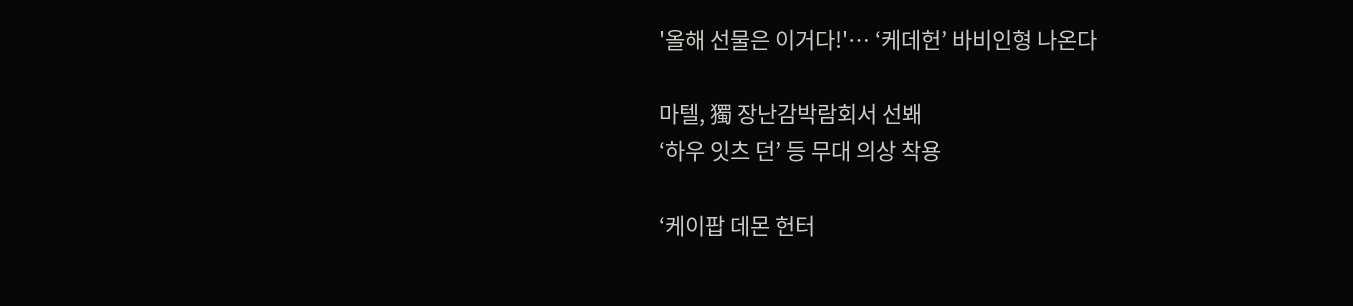'올해 선물은 이거다!'… ‘케데헌’ 바비인형 나온다

마텔, 獨 장난감박람회서 선봬
‘하우 잇츠 던’ 등 무대 의상 착용

‘케이팝 데몬 헌터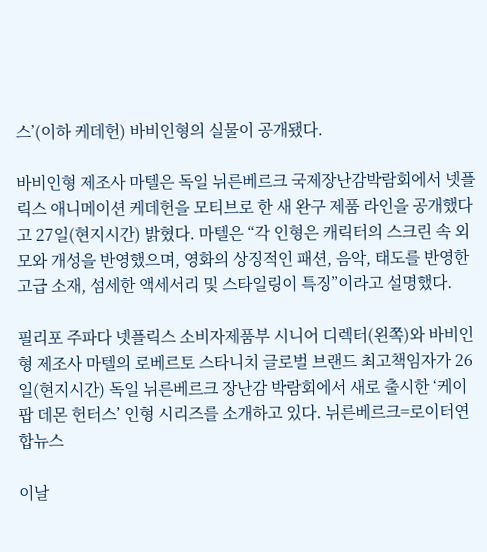스’(이하 케데헌) 바비인형의 실물이 공개됐다.

바비인형 제조사 마텔은 독일 뉘른베르크 국제장난감박람회에서 넷플릭스 애니메이션 케데헌을 모티브로 한 새 완구 제품 라인을 공개했다고 27일(현지시간) 밝혔다. 마텔은 “각 인형은 캐릭터의 스크린 속 외모와 개성을 반영했으며, 영화의 상징적인 패션, 음악, 태도를 반영한 고급 소재, 섬세한 액세서리 및 스타일링이 특징”이라고 설명했다.

필리포 주파다 넷플릭스 소비자제품부 시니어 디렉터(왼쪽)와 바비인형 제조사 마텔의 로베르토 스타니치 글로벌 브랜드 최고책임자가 26일(현지시간) 독일 뉘른베르크 장난감 박람회에서 새로 출시한 ‘케이팝 데몬 헌터스’ 인형 시리즈를 소개하고 있다. 뉘른베르크=로이터연합뉴스

이날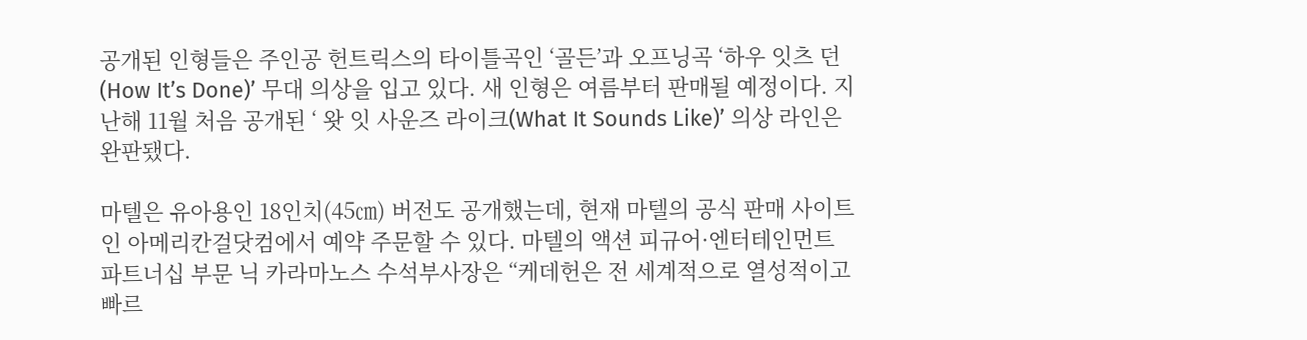공개된 인형들은 주인공 헌트릭스의 타이틀곡인 ‘골든’과 오프닝곡 ‘하우 잇츠 던(How It’s Done)’ 무대 의상을 입고 있다. 새 인형은 여름부터 판매될 예정이다. 지난해 11월 처음 공개된 ‘ 왓 잇 사운즈 라이크(What It Sounds Like)’ 의상 라인은 완판됐다.

마텔은 유아용인 18인치(45㎝) 버전도 공개했는데, 현재 마텔의 공식 판매 사이트인 아메리칸걸닷컴에서 예약 주문할 수 있다. 마텔의 액션 피규어·엔터테인먼트 파트너십 부문 닉 카라마노스 수석부사장은 “케데헌은 전 세계적으로 열성적이고 빠르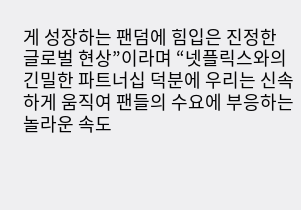게 성장하는 팬덤에 힘입은 진정한 글로벌 현상”이라며 “넷플릭스와의 긴밀한 파트너십 덕분에 우리는 신속하게 움직여 팬들의 수요에 부응하는 놀라운 속도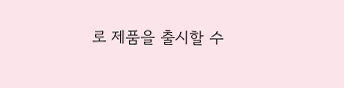로 제품을 출시할 수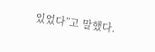있었다”고 말했다.